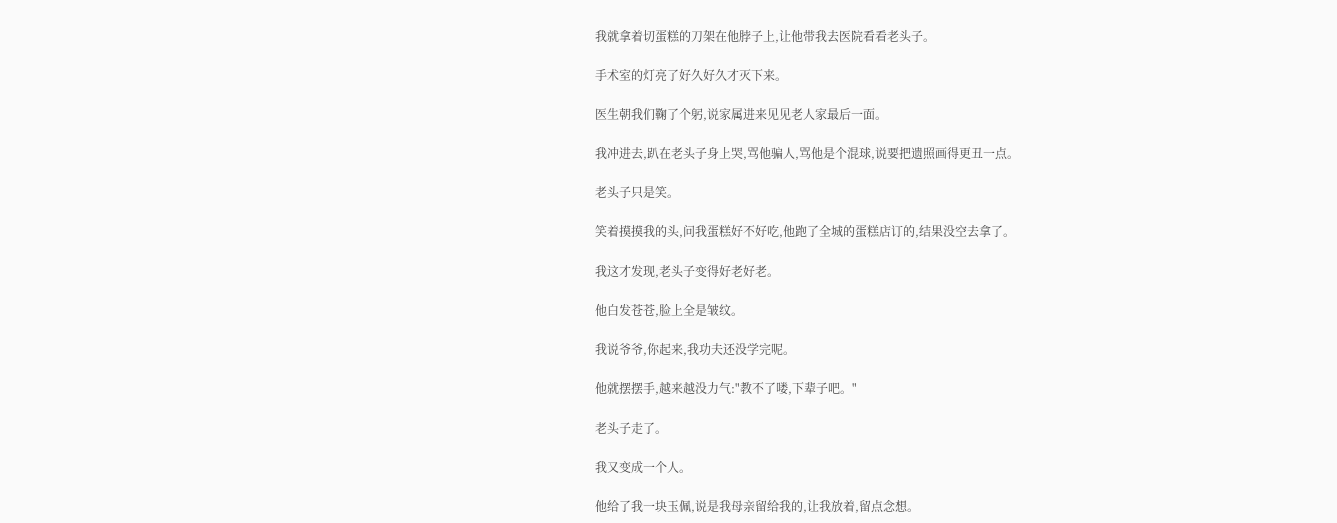我就拿着切蛋糕的刀架在他脖子上,让他带我去医院看看老头子。

手术室的灯亮了好久好久才灭下来。

医生朝我们鞠了个躬,说家属进来见见老人家最后一面。

我冲进去,趴在老头子身上哭,骂他骗人,骂他是个混球,说要把遗照画得更丑一点。

老头子只是笑。

笑着摸摸我的头,问我蛋糕好不好吃,他跑了全城的蛋糕店订的,结果没空去拿了。

我这才发现,老头子变得好老好老。

他白发苍苍,脸上全是皱纹。

我说爷爷,你起来,我功夫还没学完呢。

他就摆摆手,越来越没力气:"教不了喽,下辈子吧。"

老头子走了。

我又变成一个人。

他给了我一块玉佩,说是我母亲留给我的,让我放着,留点念想。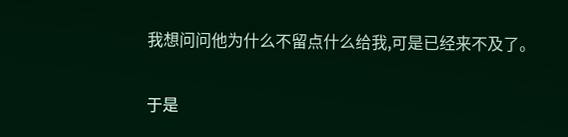我想问问他为什么不留点什么给我,可是已经来不及了。

于是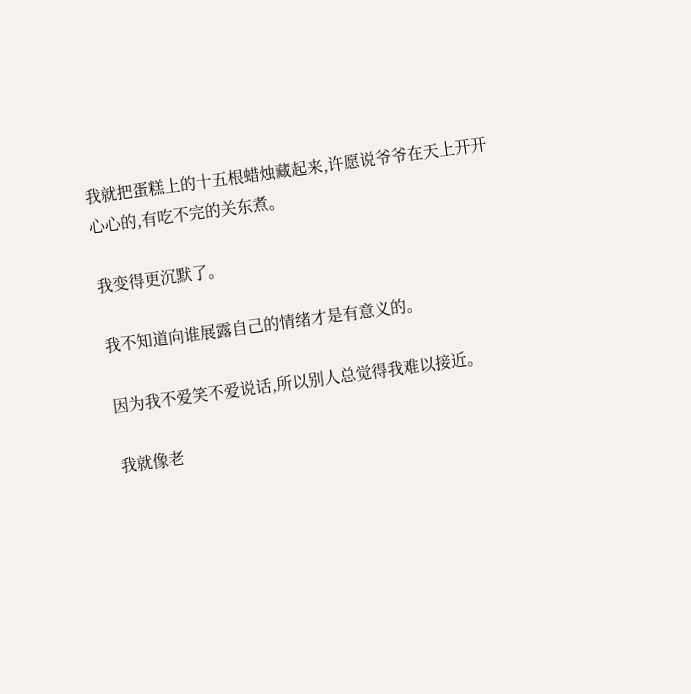我就把蛋糕上的十五根蜡烛藏起来,许愿说爷爷在天上开开心心的,有吃不完的关东煮。

我变得更沉默了。

我不知道向谁展露自己的情绪才是有意义的。

因为我不爱笑不爱说话,所以别人总觉得我难以接近。

我就像老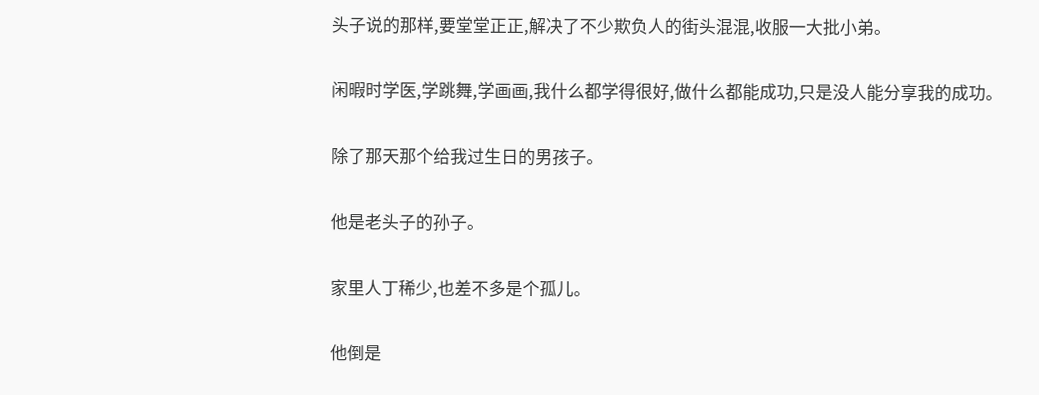头子说的那样,要堂堂正正,解决了不少欺负人的街头混混,收服一大批小弟。

闲暇时学医,学跳舞,学画画,我什么都学得很好,做什么都能成功,只是没人能分享我的成功。

除了那天那个给我过生日的男孩子。

他是老头子的孙子。

家里人丁稀少,也差不多是个孤儿。

他倒是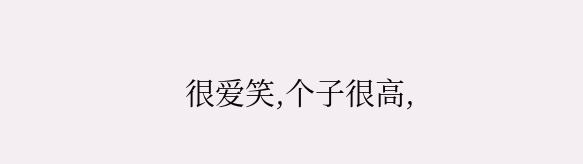很爱笑,个子很高,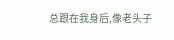总跟在我身后,像老头子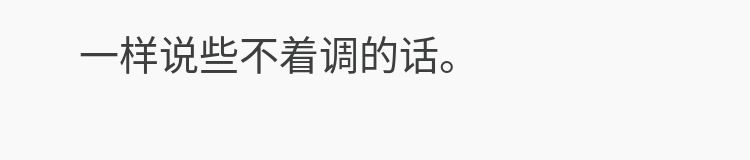一样说些不着调的话。